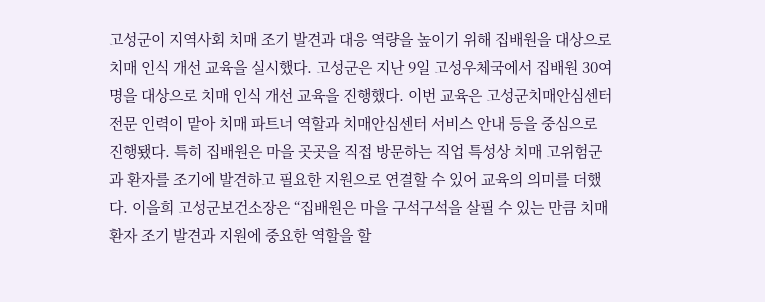고성군이 지역사회 치매 조기 발견과 대응 역량을 높이기 위해 집배원을 대상으로 치매 인식 개선 교육을 실시했다. 고성군은 지난 9일 고성우체국에서 집배원 30여 명을 대상으로 치매 인식 개선 교육을 진행했다. 이번 교육은 고성군치매안심센터 전문 인력이 맡아 치매 파트너 역할과 치매안심센터 서비스 안내 등을 중심으로 진행됐다. 특히 집배원은 마을 곳곳을 직접 방문하는 직업 특성상 치매 고위험군과 환자를 조기에 발견하고 필요한 지원으로 연결할 수 있어 교육의 의미를 더했다. 이을희 고성군보건소장은 “집배원은 마을 구석구석을 살필 수 있는 만큼 치매 환자 조기 발견과 지원에 중요한 역할을 할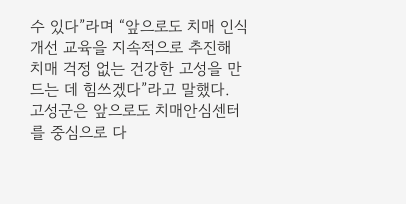수 있다”라며 “앞으로도 치매 인식 개선 교육을 지속적으로 추진해 치매 걱정 없는 건강한 고성을 만드는 데 힘쓰겠다”라고 말했다. 고성군은 앞으로도 치매안심센터를 중심으로 다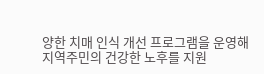양한 치매 인식 개선 프로그램을 운영해 지역주민의 건강한 노후를 지원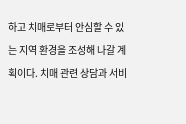하고 치매로부터 안심할 수 있는 지역 환경을 조성해 나갈 계획이다. 치매 관련 상담과 서비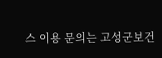스 이용 문의는 고성군보건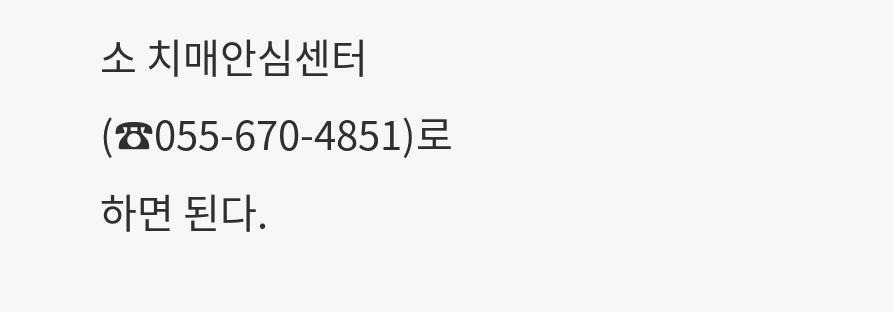소 치매안심센터(☎055-670-4851)로 하면 된다.